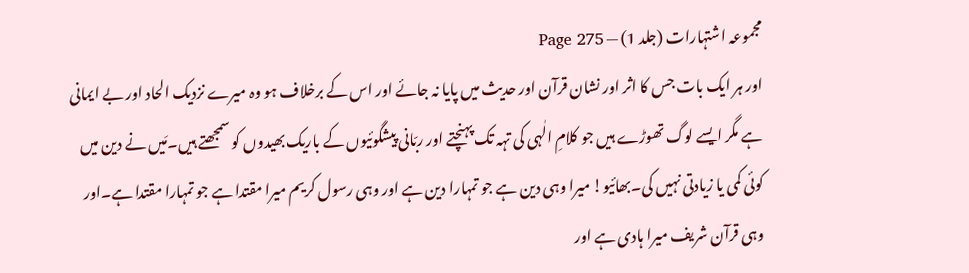مجموعہ اشتہارات (جلد 1) — Page 275
اور ہر ایک بات جس کا اثر اور نشان قرآن اور حدیث میں پایا نہ جائے اور اس کے برخلاف ہو وہ میرے نزدیک الحاد اور بے ایمانی ہے مگر ایسے لوگ تھوڑے ہیں جو کلامِ الٰہی کی تہہ تک پہنچتے اور ربّانی پیشگوئیوں کے باریک بھیدوں کو سمجھتے ہیں۔مَیں نے دین میں کوئی کمی یا زیادتی نہیں کی۔بھائیو! میرا وہی دین ہے جو تمہارا دین ہے اور وہی رسول کریم میرا مقتدا ہے جو تمہارا مقتدا ہے۔اور وہی قرآن شریف میرا ہادی ہے اور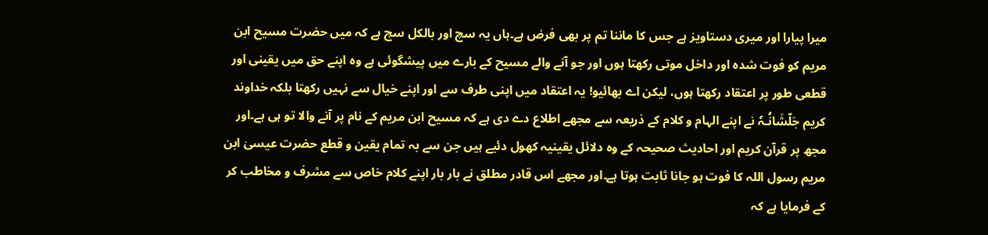میرا پیارا اور میری دستاویز ہے جس کا ماننا تم پر بھی فرض ہے۔ہاں یہ سچ اور بالکل سچ ہے کہ میں حضرت مسیح ابن مریم کو فوت شدہ اور داخل موتی رکھتا ہوں اور جو آنے والے مسیح کے بارے میں پیشگوئی ہے وہ اپنے حق میں یقینی اور قطعی طور پر اعتقاد رکھتا ہوں، لیکن اے بھائیو! یہ اعتقاد میں اپنی طرف سے اور اپنے خیال سے نہیں رکھتا بلکہ خداوند کریم جَلّشَانُـہٗ نے اپنے الہام و کلام کے ذریعہ سے مجھے اطلاع دے دی ہے کہ مسیح ابن مریم کے نام پر آنے والا تو ہی ہے۔اور مجھ پر قرآن کریم اور احادیث صحیحہ کے وہ دلائل یقینیہ کھول دئیے ہیں جن سے بہ تمام یقین و قطع حضرت عیسیٰ ابن مریم رسول اللہ کا فوت ہو جانا ثابت ہوتا ہے۔اور مجھے اس قادر مطلق نے بار بار اپنے کلام خاص سے مشرف و مخاطب کر کے فرمایا ہے کہ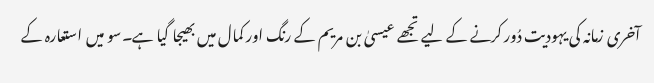آخری زمانہ کی یہودیت دُور کرنے کے لیے تجھے عیسیٰ بن مریم کے رنگ اور کمال میں بھیجا گیا ہے۔سو میں استعارہ کے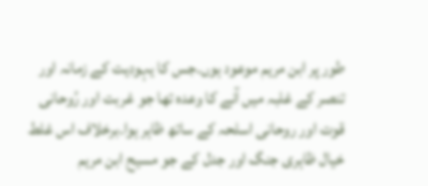طور پر ابن مریم موعود ہوں۔جس کا یہودیت کے زمانہ اور تنصر کے غلبہ میں آنے کا وعدہ تھا جو غربت اور رُوحانی قوت اور روحانی اسلحہ کے ساتھ ظاہر ہوا۔برخلاف اس غلط خیال ظاہری جنگ اور جدل کے جو مسیح ابن مریم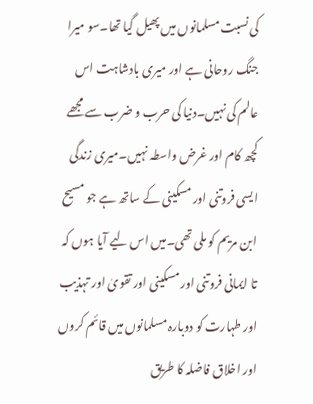کی نسبت مسلمانوں میں پھیل گیا تھا۔سو میرا جنگ روحانی ہے اور میری بادشاہت اس عالم کی نہیں۔دنیا کی حرب و ضرب سے مجھے کچھ کام اور غرض واسطہ نہیں۔میری زندگی ایسی فروتنی اور مسکینی کے ساتھ ہے جو مسیح ابن مریم کو ملی تھی۔میں اس لیے آیا ہوں کہ تا ایمانی فروتنی اور مسکینی اور تقویٰ اور تہذیب اور طہارت کو دوبارہ مسلمانوں میں قائم کروں اور اخلاق فاضلہ کا طریق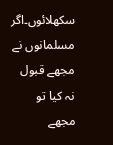سکھلائوں۔اگر مسلمانوں نے مجھے قبول نہ کیا تو مجھے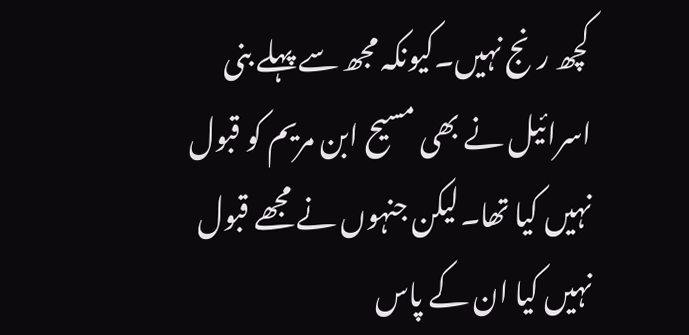کچھ رنج نہیں۔کیونکہ مجھ سے پہلے بنی اسرائیل نے بھی مسیح ابن مریم کو قبول نہیں کیا تھا۔لیکن جنہوں نے مجھے قبول نہیں کیا ان کے پاس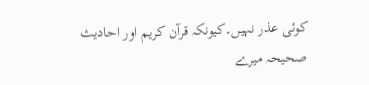کوئی عذر نہیں۔کیونکہ قرآن کریم اور احادیث صحیحہ میرے